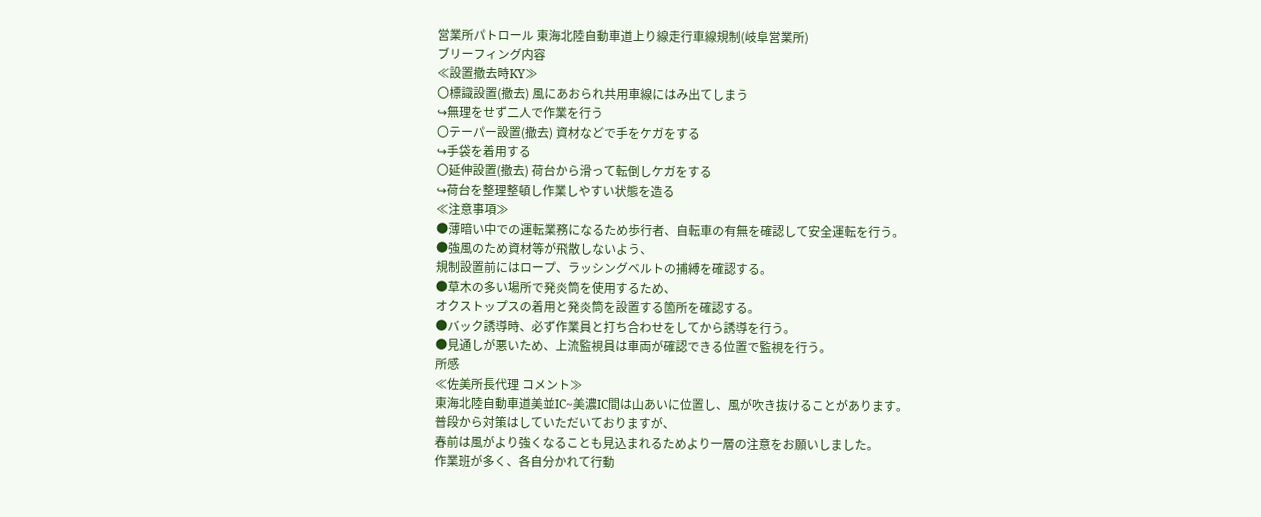営業所パトロール 東海北陸自動車道上り線走行車線規制(岐阜営業所)
ブリーフィング内容
≪設置撤去時KY≫
〇標識設置(撤去) 風にあおられ共用車線にはみ出てしまう
↪無理をせず二人で作業を行う
〇テーパー設置(撤去) 資材などで手をケガをする
↪手袋を着用する
〇延伸設置(撤去) 荷台から滑って転倒しケガをする
↪荷台を整理整頓し作業しやすい状態を造る
≪注意事項≫
●薄暗い中での運転業務になるため歩行者、自転車の有無を確認して安全運転を行う。
●強風のため資材等が飛散しないよう、
規制設置前にはロープ、ラッシングベルトの捕縛を確認する。
●草木の多い場所で発炎筒を使用するため、
オクストップスの着用と発炎筒を設置する箇所を確認する。
●バック誘導時、必ず作業員と打ち合わせをしてから誘導を行う。
●見通しが悪いため、上流監視員は車両が確認できる位置で監視を行う。
所感
≪佐美所長代理 コメント≫
東海北陸自動車道美並IC~美濃IC間は山あいに位置し、風が吹き抜けることがあります。
普段から対策はしていただいておりますが、
春前は風がより強くなることも見込まれるためより一層の注意をお願いしました。
作業班が多く、各自分かれて行動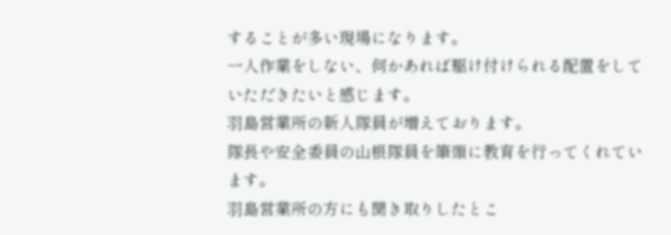することが多い現場になります。
一人作業をしない、何かあれば駆け付けられる配置をしていただきたいと感じます。
羽島営業所の新人隊員が増えております。
隊長や安全委員の山根隊員を筆頭に教育を行ってくれています。
羽島営業所の方にも聞き取りしたとこ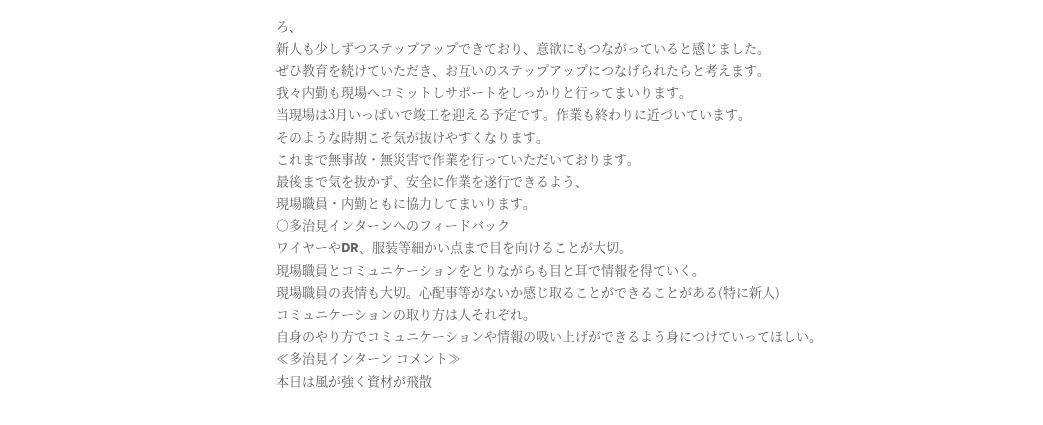ろ、
新人も少しずつステップアップできており、意欲にもつながっていると感じました。
ぜひ教育を続けていただき、お互いのステップアップにつなげられたらと考えます。
我々内勤も現場へコミットしサポートをしっかりと行ってまいります。
当現場は3月いっぱいで竣工を迎える予定です。作業も終わりに近づいています。
そのような時期こそ気が抜けやすくなります。
これまで無事故・無災害で作業を行っていただいております。
最後まで気を抜かず、安全に作業を遂行できるよう、
現場職員・内勤ともに協力してまいります。
○多治見インターンへのフィードバック
ワイヤーやDR、服装等細かい点まで目を向けることが大切。
現場職員とコミュニケーションをとりながらも目と耳で情報を得ていく。
現場職員の表情も大切。心配事等がないか感じ取ることができることがある(特に新人)
コミュニケーションの取り方は人それぞれ。
自身のやり方でコミュニケーションや情報の吸い上げができるよう身につけていってほしい。
≪多治見インターン コメント≫
本日は風が強く資材が飛散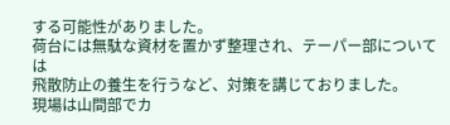する可能性がありました。
荷台には無駄な資材を置かず整理され、テーパー部については
飛散防止の養生を行うなど、対策を講じておりました。
現場は山間部でカ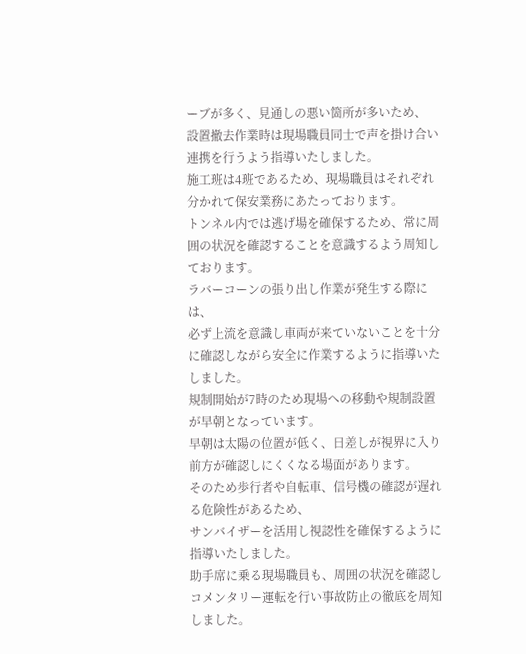ーブが多く、見通しの悪い箇所が多いため、
設置撤去作業時は現場職員同士で声を掛け合い連携を行うよう指導いたしました。
施工班は4班であるため、現場職員はそれぞれ分かれて保安業務にあたっております。
トンネル内では逃げ場を確保するため、常に周囲の状況を確認することを意識するよう周知しております。
ラバーコーンの張り出し作業が発生する際には、
必ず上流を意識し車両が来ていないことを十分に確認しながら安全に作業するように指導いたしました。
規制開始が7時のため現場への移動や規制設置が早朝となっています。
早朝は太陽の位置が低く、日差しが視界に入り前方が確認しにくくなる場面があります。
そのため歩行者や自転車、信号機の確認が遅れる危険性があるため、
サンバイザーを活用し視認性を確保するように指導いたしました。
助手席に乗る現場職員も、周囲の状況を確認しコメンタリー運転を行い事故防止の徹底を周知しました。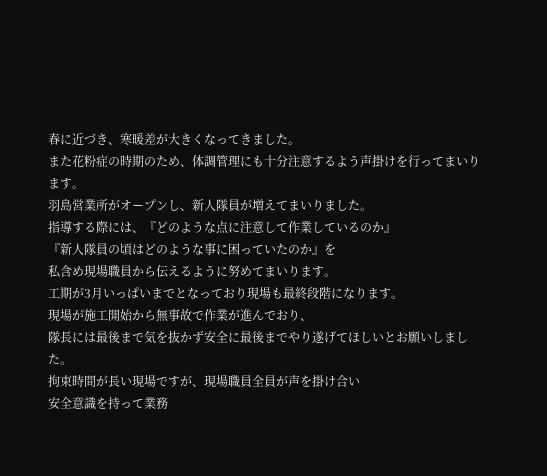春に近づき、寒暖差が大きくなってきました。
また花粉症の時期のため、体調管理にも十分注意するよう声掛けを行ってまいります。
羽島営業所がオープンし、新人隊員が増えてまいりました。
指導する際には、『どのような点に注意して作業しているのか』
『新人隊員の頃はどのような事に困っていたのか』を
私含め現場職員から伝えるように努めてまいります。
工期が3月いっぱいまでとなっており現場も最終段階になります。
現場が施工開始から無事故で作業が進んでおり、
隊長には最後まで気を抜かず安全に最後までやり遂げてほしいとお願いしました。
拘束時間が長い現場ですが、現場職員全員が声を掛け合い
安全意識を持って業務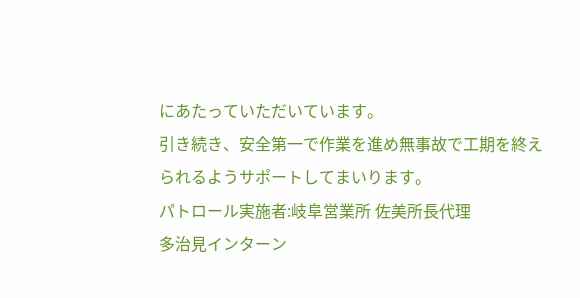にあたっていただいています。
引き続き、安全第一で作業を進め無事故で工期を終えられるようサポートしてまいります。
パトロール実施者:岐阜営業所 佐美所長代理
多治見インターン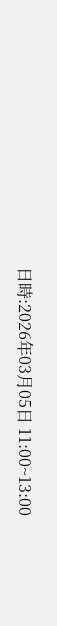日時:2026年03月05日 11:00~13:00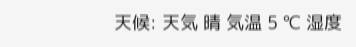天候: 天気 晴 気温 5 ℃ 湿度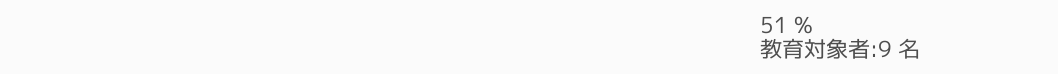51 %
教育対象者:9 名